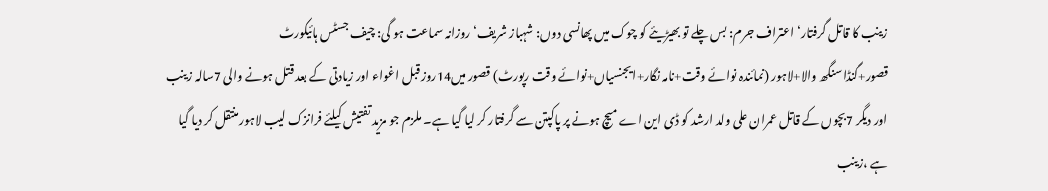زینب کا قاتل گرفتار‘ اعتراف جرم: بس چلے تو بھیڑیئے کو چوک میں پھانسی دوں: شہباز شریف‘ روزانہ سماعت ہو گی: چیف جسٹس ہائیکورٹ
قصور+گنڈا سنگھ والا+لاہور (نمائندہ نوائے وقت+نامہ نگار+ایجنسیاں+نوائے وقت رپورٹ) قصور میں14روز قبل اغواء اور زیادتی کے بعد قتل ہونے والی 7سالہ زینب اور دیگر 7بچوں کے قاتل عمران علی ولد ارشد کو ڈی این اے میچ ہونے پر پاکپتن سے گرفتار کر لیا گیا ہے۔ ملزم جو مزید تفتیش کیلئے فرانزک لیب لاہور منتقل کر دیا گیا ہے ،زینب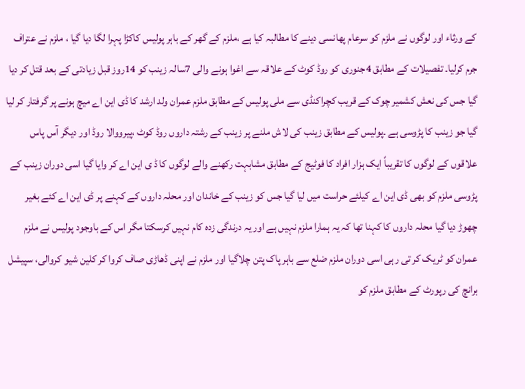کے ورثاء اور لوگوں نے ملزم کو سرعام پھانسی دینے کا مطالبہ کیا ہے ،ملزم کے گھر کے باہر پولیس کاکڑا پہرا لگا دیا گیا ، ملزم نے عتراف جرم کرلیا۔ تفصیلات کے مطابق 4جنوری کو روڈ کوٹ کے علاقہ سے اغوا ہونے والی 7سالہ زینب کو 14روز قبل زیادتی کے بعد قتل کر دیا گیا جس کی نعش کشمیر چوک کے قریب کچراکنڈی سے ملی پولیس کے مطابق ملزم عمران ولد ارشد کا ڈی این اے میچ ہونے پر گرفتار کر لیا گیا جو زینب کا پڑوسی ہے ۔پولیس کے مطابق زینب کی لاش ملنے پر زینب کے رشتہ داروں روڈ کوٹ ،پیرووالا روڈ اور دیگر آس پاس علاقوں کے لوگوں کا تقریباً ایک ہزار افراد کا فوٹیج کے مطابق مشابہت رکھنے والے لوگوں کا ڈ ی این اے کر وایا گیا اسی دوران زینب کے پڑوسی ملزم کو بھی ڈی این اے کیلئے حراست میں لیا گیا جس کو زینب کے خاندان اور محلہ داروں کے کہنے پر ڈی این اے کئے بغیر چھوڑ دیا گیا محلہ داروں کا کہنا تھا کہ یہ ہمارا ملزم نہیں ہے اور یہ درندگی زدہ کام نہیں کرسکتا مگر اس کے باوجود پولیس نے ملزم عمران کو ٹریک کر تی رہی اسی دوران ملزم ضلع سے باہر پاک پتن چلاگیا اور ملزم نے اپنی ڈھاڑی صاف کروا کر کلین شیو کروالی، سپیشل برانچ کی رپورٹ کے مطابق ملزم کو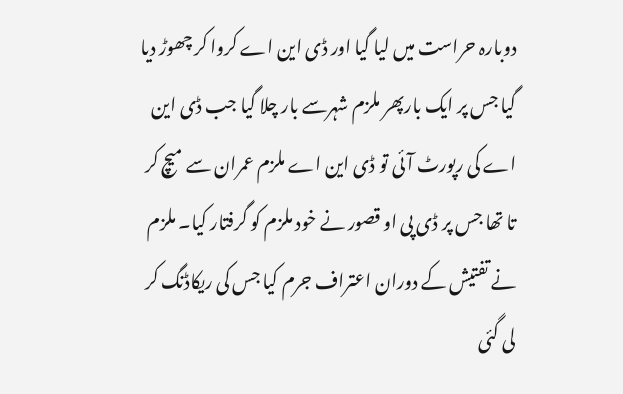دوبارہ حراست میں لیا گیا اور ڈی این اے کروا کر چھوڑ دیا گیا جس پر ایک بارپھر ملزم شہرسے بار چلا گیا جب ڈی این اے کی رپورٹ آئی تو ڈی این اے ملزم عمران سے میچ کر تا تھا جس پر ڈی پی او قصور نے خود ملزم کو گرفتار کیا۔ ملزم نے تفتیش کے دوران اعتراف جرم کیا جس کی ریکاڈنگ کر لی گئی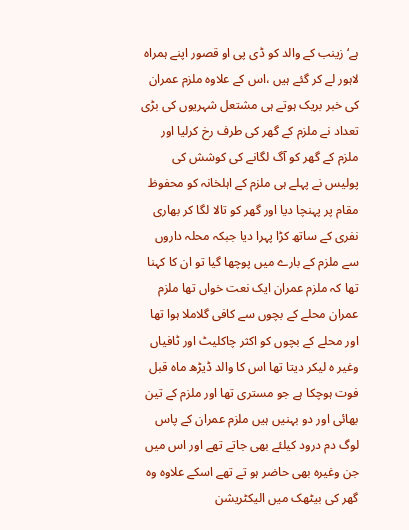ہے‘ زینب کے والد کو ڈی پی او قصور اپنے ہمراہ لاہور لے کر گئے ہیں ،اس کے علاوہ ملزم عمران کی خبر بریک ہوتے ہی مشتعل شہریوں کی بڑی تعداد نے ملزم کے گھر کی طرف رخ کرلیا اور ملزم کے گھر کو آگ لگانے کی کوشش کی پولیس نے پہلے ہی ملزم کے اہلخانہ کو محفوظ مقام پر پہنچا دیا اور گھر کو تالا لگا کر بھاری نفری کے ساتھ کڑا پہرا دیا جبکہ محلہ داروں سے ملزم کے بارے میں پوچھا گیا تو ان کا کہنا تھا کہ ملزم عمران ایک نعت خواں تھا ملزم عمران محلے کے بچوں سے کافی گلاملا ہوا تھا اور محلے کے بچوں کو اکثر چاکلیٹ اور ٹافیاں وغیر ہ لیکر دیتا تھا اس کا والد ڈیڑھ ماہ قبل فوت ہوچکا ہے جو مستری تھا اور ملزم کے تین بھائی اور دو بہنیں ہیں ملزم عمران کے پاس لوگ دم درود کیلئے بھی جاتے تھے اور اس میں جن وغیرہ بھی حاضر ہو تے تھے اسکے علاوہ وہ گھر کی بیٹھک میں الیکٹریشن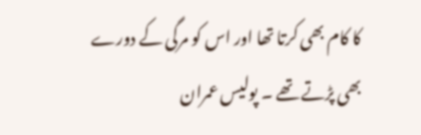کا کام بھی کرتا تھا اور اس کو مرگی کے دورے بھی پڑتے تھے ۔ پولیس عمران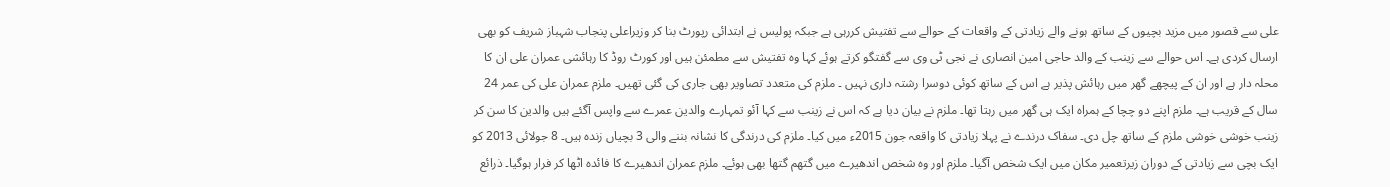علی سے قصور میں مزید بچیوں کے ساتھ ہونے والے زیادتی کے واقعات کے حوالے سے تفتیش کررہی ہے جبکہ پولیس نے ابتدائی رپورٹ بنا کر وزیراعلی پنجاب شہباز شریف کو بھی ارسال کردی ہے۔ اس حوالے سے زینب کے والد حاجی امین انصاری نے نجی ٹی وی سے گفتگو کرتے ہوئے کہا وہ تفتیش سے مطمئن ہیں اور کورٹ روڈ کا رہائشی عمران علی ان کا محلہ دار ہے اور ان کے پیچھے گھر میں رہائش پذیر ہے اس کے ساتھ کوئی دوسرا رشتہ داری نہیں ۔ ملزم کی متعدد تصاویر بھی جاری کی گئی تھیں۔ ملزم عمران علی کی عمر 24 سال کے قریب ہے۔ ملزم اپنے دو چچا کے ہمراہ ایک ہی گھر میں رہتا تھا۔ ملزم نے بیان دیا ہے کہ اس نے زینب سے کہا آئو تمہارے والدین عمرے سے واپس آگئے ہیں والدین کا سن کر زینب خوشی خوشی ملزم کے ساتھ چل دی۔ سفاک درندے نے پہلا زیادتی کا واقعہ جون 2015ء میں کیا۔ ملزم کی درندگی کا نشانہ بننے والی 3 بچیاں زندہ ہیں۔ 8 جولائی 2013 کو ایک بچی سے زیادتی کے دوران زیرتعمیر مکان میں ایک شخص آگیا۔ ملزم اور وہ شخص اندھیرے میں گتھم گتھا بھی ہوئے۔ ملزم عمران اندھیرے کا فائدہ اٹھا کر فرار ہوگیا۔ ذرائع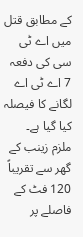کے مطابق قتل میں اے ٹی سی کی دفعہ 7 اے ٹی اے لگانے کا فیصلہ کیا گیا ہے۔ ملزم زینب کے گھر سے تقریباً 120 فٹ کے فاصلے پر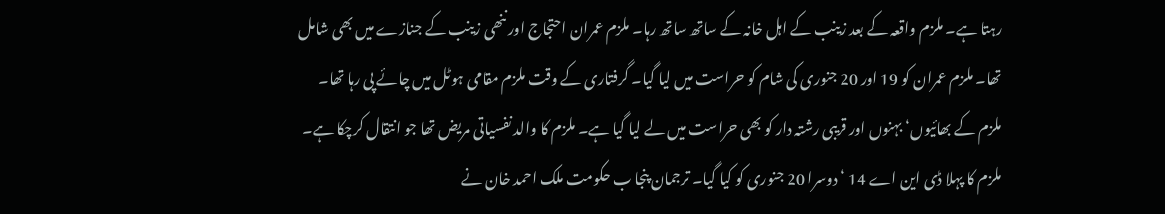رہتا ہے۔ ملزم واقعہ کے بعد زینب کے اہل خانہ کے ساتھ ساتھ رہا۔ ملزم عمران احتجاج اور ننھی زینب کے جنازے میں بھی شامل تھا۔ ملزم عمران کو 19 اور 20 جنوری کی شام کو حراست میں لیا گیا۔ گرفتاری کے وقت ملزم مقامی ہوٹل میں چائے پی رہا تھا۔ ملزم کے بھائیوں‘ بہنوں اور قریبی رشتہ دار کو بھی حراست میں لے لیا گیا ہے۔ ملزم کا والد نفسیاتی مریض تھا جو انتقال کرچکا ہے۔ ملزم کا پہلا ڈی این اے 14 ‘ دوسرا 20 جنوری کو کیا گیا۔ ترجمان پنجا ب حکومت ملک احمد خان نے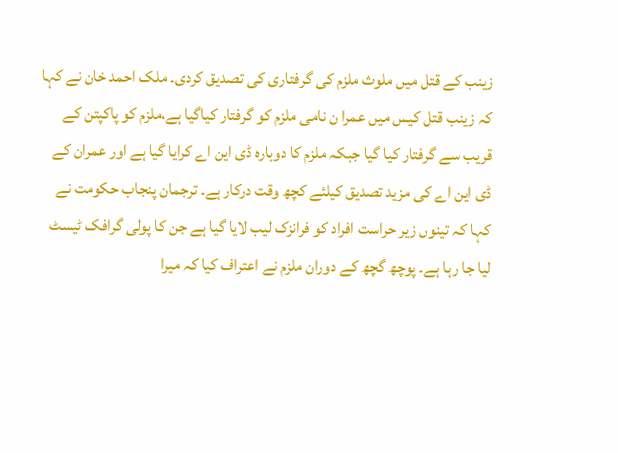زینب کے قتل میں ملوث ملزم کی گرفتاری کی تصدیق کردی۔ ملک احمد خان نے کہا کہ زینب قتل کیس میں عمرا ن نامی ملزم کو گرفتار کیاگیا ہے،ملزم کو پاکپتن کے قریب سے گرفتار کیا گیا جبکہ ملزم کا دوبارہ ڈی این اے کرایا گیا ہے اور عمران کے ڈی این اے کی مزید تصدیق کیلئے کچھ وقت درکار ہے۔ ترجمان پنجاب حکومت نے کہا کہ تینوں زیر حراست افراد کو فرانزک لیب لایا گیا ہے جن کا پولی گرافک ٹیسٹ لیا جا رہا ہے۔ پوچھ گچھ کے دوران ملزم نے اعتراف کیا کہ میرا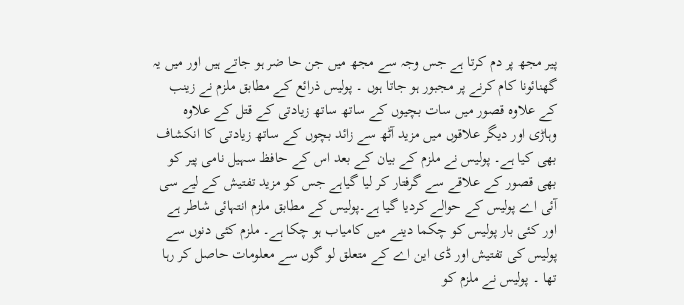پیر مجھ پر دم کرتا ہے جس وجہ سے مجھ میں جن حا ضر ہو جاتے ہیں اور میں یہ گھنائونا کام کرنے پر مجبور ہو جاتا ہوں ۔ پولیس ذرائع کے مطابق ملزم نے زینب کے علاوہ قصور میں سات بچیوں کے ساتھ ساتھ زیادتی کے قتل کے علاوہ وہاڑی اور دیگر علاقوں میں مزید آٹھ سے زائد بچوں کے ساتھ زیادتی کا انکشاف بھی کیا ہے۔ پولیس نے ملزم کے بیان کے بعد اس کے حافظ سہیل نامی پیر کو بھی قصور کے علاقے سے گرفتار کر لیا گیاہے جس کو مزید تفتیش کے لیے سی آئی اے پولیس کے حوالے کردیا گیا ہے۔پولیس کے مطابق ملزم انتہائی شاطر ہے اور کئی بار پولیس کو چکما دینے میں کامیاب ہو چکا ہے۔ ملزم کئی دنوں سے پولیس کی تفتیش اور ڈی این اے کے متعلق لو گوں سے معلومات حاصل کر رہا تھا ۔ پولیس نے ملزم کو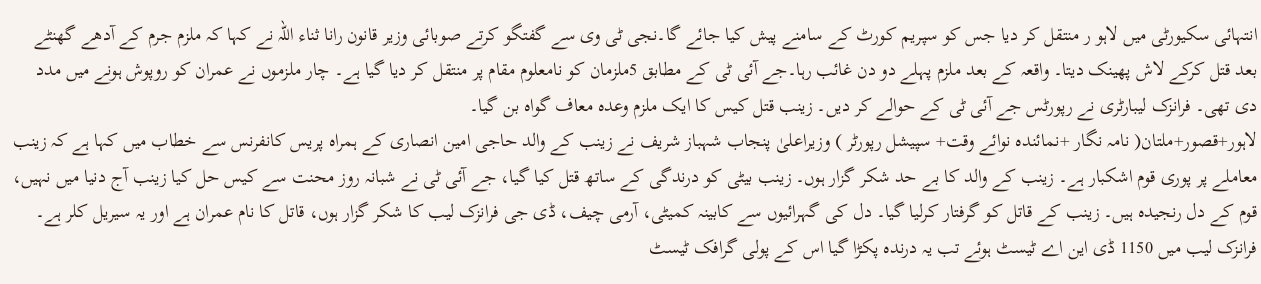انتہائی سکیورٹی میں لاہو ر منتقل کر دیا جس کو سپریم کورٹ کے سامنے پیش کیا جائے گا۔نجی ٹی وی سے گفتگو کرتے صوبائی وزیر قانون رانا ثناء اللہ نے کہا کہ ملزم جرم کے آدھے گھنٹے بعد قتل کرکے لاش پھینک دیتا۔ واقعہ کے بعد ملزم پہلے دو دن غائب رہا۔جے آئی ٹی کے مطابق 5ملزمان کو نامعلوم مقام پر منتقل کر دیا گیا ہے۔ چار ملزموں نے عمران کو روپوش ہونے میں مدد دی تھی۔ فرانزک لیبارٹری نے رپورٹس جے آئی ٹی کے حوالے کر دیں۔ زینب قتل کیس کا ایک ملزم وعدہ معاف گواہ بن گیا۔
لاہور+قصور+ملتان( نامہ نگار +نمائندہ نوائے وقت+ سپیشل رپورٹر ) وزیراعلیٰ پنجاب شہباز شریف نے زینب کے والد حاجی امین انصاری کے ہمراہ پریس کانفرنس سے خطاب میں کہا ہے کہ زینب معاملے پر پوری قوم اشکبار ہے۔ زینب کے والد کا بے حد شکر گزار ہوں۔ زینب بیٹی کو درندگی کے ساتھ قتل کیا گیا، جے آئی ٹی نے شبانہ روز محنت سے کیس حل کیا زینب آج دنیا میں نہیں، قوم کے دل رنجیدہ ہیں۔ زینب کے قاتل کو گرفتار کرلیا گیا۔ دل کی گہرائیوں سے کابینہ کمیٹی، آرمی چیف، ڈی جی فرانزک لیب کا شکر گزار ہوں، قاتل کا نام عمران ہے اور یہ سیریل کلر ہے۔ فرانزک لیب میں 1150 ڈی این اے ٹیسٹ ہوئے تب یہ درندہ پکڑا گیا اس کے پولی گرافک ٹیسٹ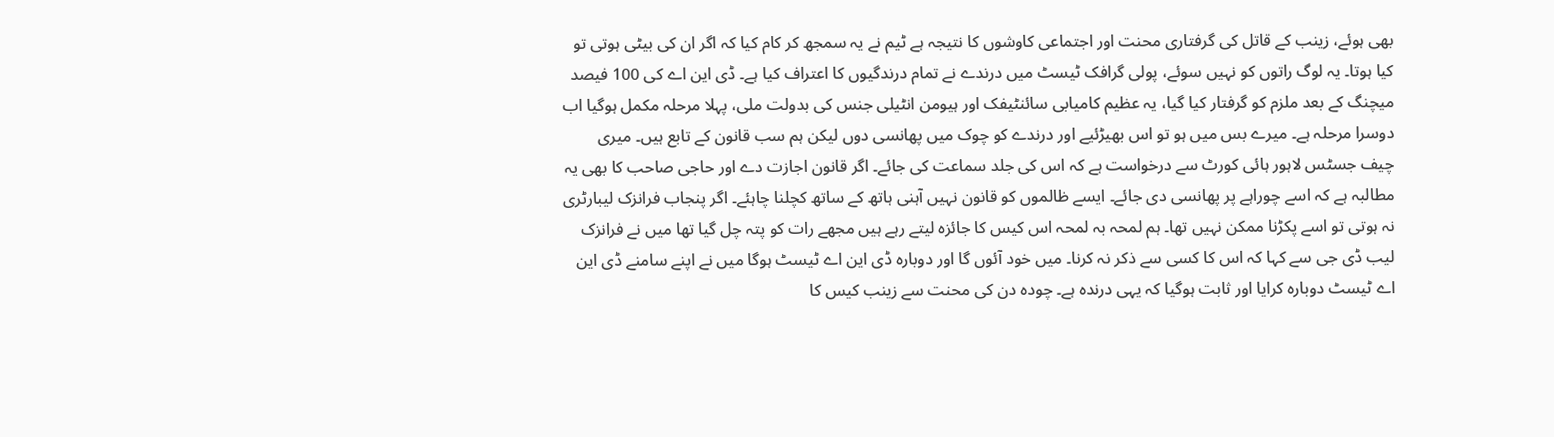بھی ہوئے، زینب کے قاتل کی گرفتاری محنت اور اجتماعی کاوشوں کا نتیجہ ہے ٹیم نے یہ سمجھ کر کام کیا کہ اگر ان کی بیٹی ہوتی تو کیا ہوتا۔ یہ لوگ راتوں کو نہیں سوئے، پولی گرافک ٹیسٹ میں درندے نے تمام درندگیوں کا اعتراف کیا ہے۔ ڈی این اے کی 100 فیصد میچنگ کے بعد ملزم کو گرفتار کیا گیا، یہ عظیم کامیابی سائنٹیفک اور ہیومن انٹیلی جنس کی بدولت ملی، پہلا مرحلہ مکمل ہوگیا اب دوسرا مرحلہ ہے۔ میرے بس میں ہو تو اس بھیڑئیے اور درندے کو چوک میں پھانسی دوں لیکن ہم سب قانون کے تابع ہیں۔ میری چیف جسٹس لاہور ہائی کورٹ سے درخواست ہے کہ اس کی جلد سماعت کی جائے۔ اگر قانون اجازت دے اور حاجی صاحب کا بھی یہ مطالبہ ہے کہ اسے چوراہے پر پھانسی دی جائے۔ ایسے ظالموں کو قانون نہیں آہنی ہاتھ کے ساتھ کچلنا چاہئے۔ اگر پنجاب فرانزک لیبارٹری نہ ہوتی تو اسے پکڑنا ممکن نہیں تھا۔ ہم لمحہ بہ لمحہ اس کیس کا جائزہ لیتے رہے ہیں مجھے رات کو پتہ چل گیا تھا میں نے فرانزک لیب ڈی جی سے کہا کہ اس کا کسی سے ذکر نہ کرنا۔ میں خود آئوں گا اور دوبارہ ڈی این اے ٹیسٹ ہوگا میں نے اپنے سامنے ڈی این اے ٹیسٹ دوبارہ کرایا اور ثابت ہوگیا کہ یہی درندہ ہے۔ چودہ دن کی محنت سے زینب کیس کا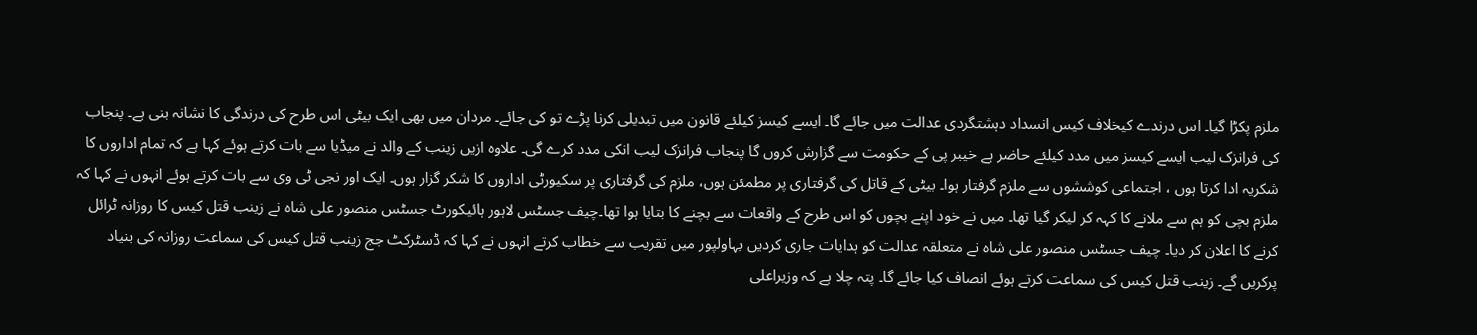ملزم پکڑا گیا۔ اس درندے کیخلاف کیس انسداد دہشتگردی عدالت میں جائے گا۔ ایسے کیسز کیلئے قانون میں تبدیلی کرنا پڑے تو کی جائے۔ مردان میں بھی ایک بیٹی اس طرح کی درندگی کا نشانہ بنی ہے۔ پنجاب کی فرانزک لیب ایسے کیسز میں مدد کیلئے حاضر ہے خیبر پی کے حکومت سے گزارش کروں گا پنجاب فرانزک لیب انکی مدد کرے گی۔ علاوہ ازیں زینب کے والد نے میڈیا سے بات کرتے ہوئے کہا ہے کہ تمام اداروں کا شکریہ ادا کرتا ہوں ، اجتماعی کوششوں سے ملزم گرفتار ہوا۔ بیٹی کے قاتل کی گرفتاری پر مطمئن ہوں، ملزم کی گرفتاری پر سکیورٹی اداروں کا شکر گزار ہوں۔ ایک اور نجی ٹی وی سے بات کرتے ہوئے انہوں نے کہا کہ ملزم بچی کو ہم سے ملانے کا کہہ کر لیکر گیا تھا۔ میں نے خود اپنے بچوں کو اس طرح کے واقعات سے بچنے کا بتایا ہوا تھا۔چیف جسٹس لاہور ہائیکورٹ جسٹس منصور علی شاہ نے زینب قتل کیس کا روزانہ ٹرائل کرنے کا اعلان کر دیا۔ چیف جسٹس منصور علی شاہ نے متعلقہ عدالت کو ہدایات جاری کردیں بہاولپور میں تقریب سے خطاب کرتے انہوں نے کہا کہ ڈسٹرکٹ جج زینب قتل کیس کی سماعت روزانہ کی بنیاد پرکریں گے۔ زینب قتل کیس کی سماعت کرتے ہوئے انصاف کیا جائے گا۔ پتہ چلا ہے کہ وزیراعلی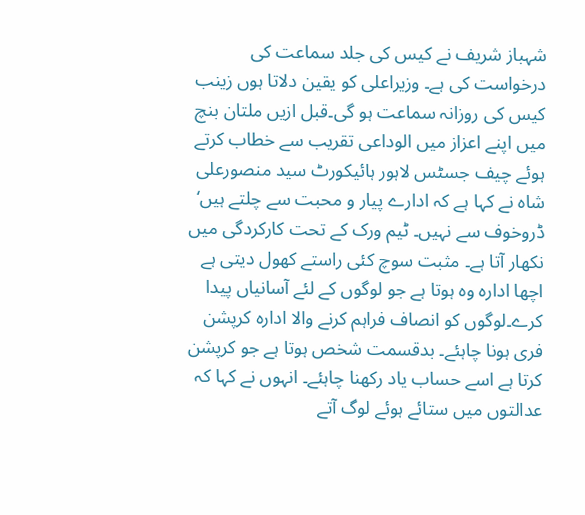شہباز شریف نے کیس کی جلد سماعت کی درخواست کی ہے۔ وزیراعلی کو یقین دلاتا ہوں زینب کیس کی روزانہ سماعت ہو گی۔قبل ازیں ملتان بنچ میں اپنے اعزاز میں الوداعی تقریب سے خطاب کرتے ہوئے چیف جسٹس لاہور ہائیکورٹ سید منصورعلی شاہ نے کہا ہے کہ ادارے پیار و محبت سے چلتے ہیں‘ ڈروخوف سے نہیں۔ ٹیم ورک کے تحت کارکردگی میں نکھار آتا ہے۔ مثبت سوچ کئی راستے کھول دیتی ہے اچھا ادارہ وہ ہوتا ہے جو لوگوں کے لئے آسانیاں پیدا کرے۔لوگوں کو انصاف فراہم کرنے والا ادارہ کرپشن فری ہونا چاہئے۔ بدقسمت شخص ہوتا ہے جو کرپشن کرتا ہے اسے حساب یاد رکھنا چاہئے۔ انہوں نے کہا کہ عدالتوں میں ستائے ہوئے لوگ آتے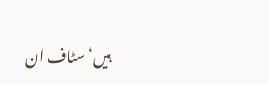ہیں‘ سٹاف ان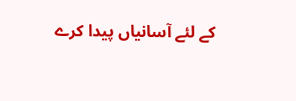کے لئے آسانیاں پیدا کرے